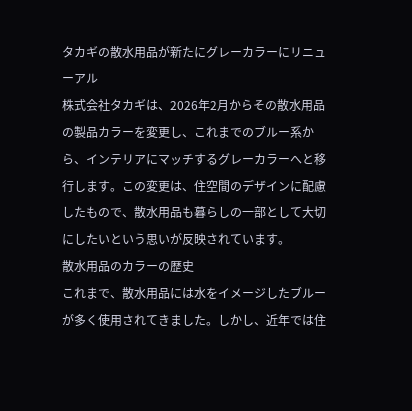タカギの散水用品が新たにグレーカラーにリニューアル
株式会社タカギは、2026年2月からその散水用品の製品カラーを変更し、これまでのブルー系から、インテリアにマッチするグレーカラーへと移行します。この変更は、住空間のデザインに配慮したもので、散水用品も暮らしの一部として大切にしたいという思いが反映されています。
散水用品のカラーの歴史
これまで、散水用品には水をイメージしたブルーが多く使用されてきました。しかし、近年では住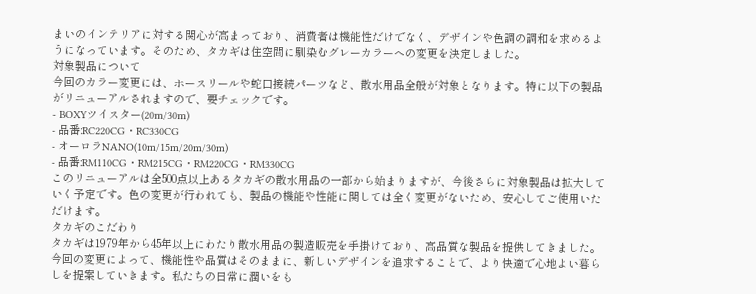まいのインテリアに対する関心が高まっており、消費者は機能性だけでなく、デザインや色調の調和を求めるようになっています。そのため、タカギは住空間に馴染むグレーカラーへの変更を決定しました。
対象製品について
今回のカラー変更には、ホースリールや蛇口接続パーツなど、散水用品全般が対象となります。特に以下の製品がリニューアルされますので、要チェックです。
- BOXYツイスター(20m/30m)
- 品番:RC220CG・RC330CG
- オーロラNANO(10m/15m/20m/30m)
- 品番:RM110CG・RM215CG・RM220CG・RM330CG
このリニューアルは全500点以上あるタカギの散水用品の一部から始まりますが、今後さらに対象製品は拡大していく予定です。色の変更が行われても、製品の機能や性能に関しては全く変更がないため、安心してご使用いただけます。
タカギのこだわり
タカギは1979年から45年以上にわたり散水用品の製造販売を手掛けており、高品質な製品を提供してきました。今回の変更によって、機能性や品質はそのままに、新しいデザインを追求することで、より快適で心地よい暮らしを提案していきます。私たちの日常に潤いをも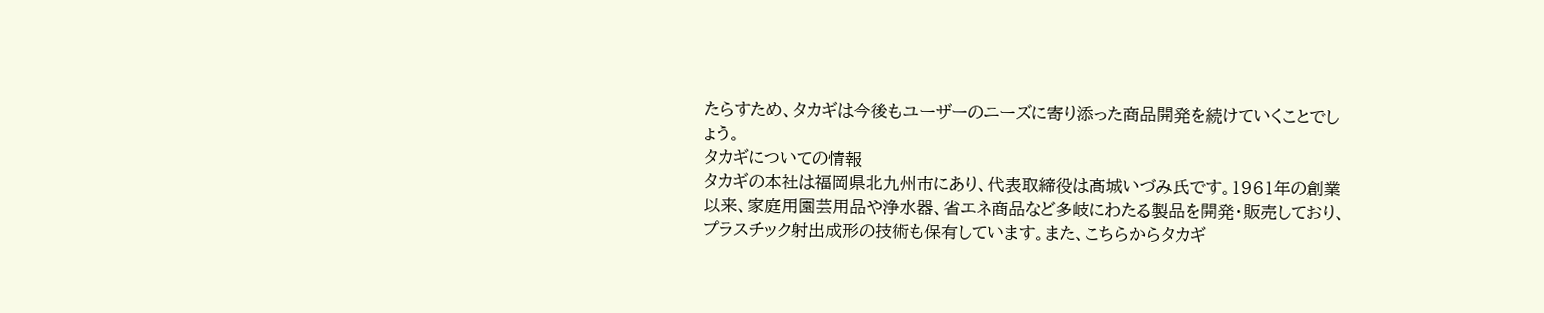たらすため、タカギは今後もユーザーのニーズに寄り添った商品開発を続けていくことでしょう。
タカギについての情報
タカギの本社は福岡県北九州市にあり、代表取締役は髙城いづみ氏です。1961年の創業以来、家庭用園芸用品や浄水器、省エネ商品など多岐にわたる製品を開発・販売しており、プラスチック射出成形の技術も保有しています。また、こちらからタカギ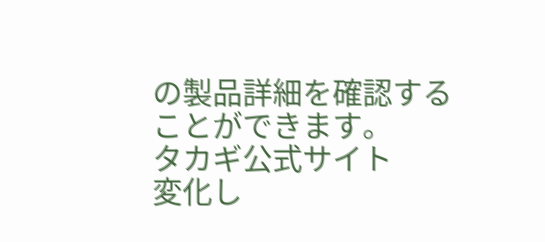の製品詳細を確認することができます。
タカギ公式サイト
変化し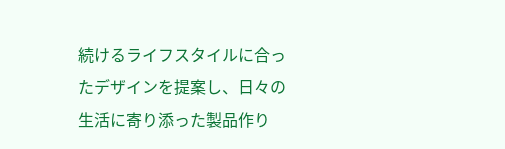続けるライフスタイルに合ったデザインを提案し、日々の生活に寄り添った製品作り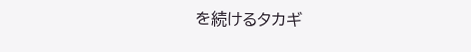を続けるタカギ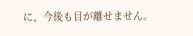に、今後も目が離せません。